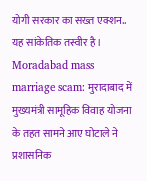योगी सरकार का सख्त एक्शन.. यह सांकेतिक तस्वीर है।
Moradabad mass marriage scam: मुरादाबाद में मुख्यमंत्री सामूहिक विवाह योजना के तहत सामने आए घोटाले ने प्रशासनिक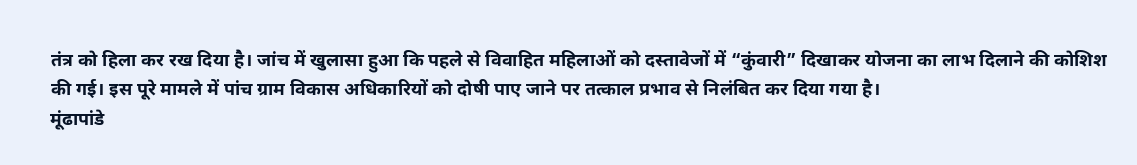तंत्र को हिला कर रख दिया है। जांच में खुलासा हुआ कि पहले से विवाहित महिलाओं को दस्तावेजों में “कुंवारी” दिखाकर योजना का लाभ दिलाने की कोशिश की गई। इस पूरे मामले में पांच ग्राम विकास अधिकारियों को दोषी पाए जाने पर तत्काल प्रभाव से निलंबित कर दिया गया है।
मूंढापांडे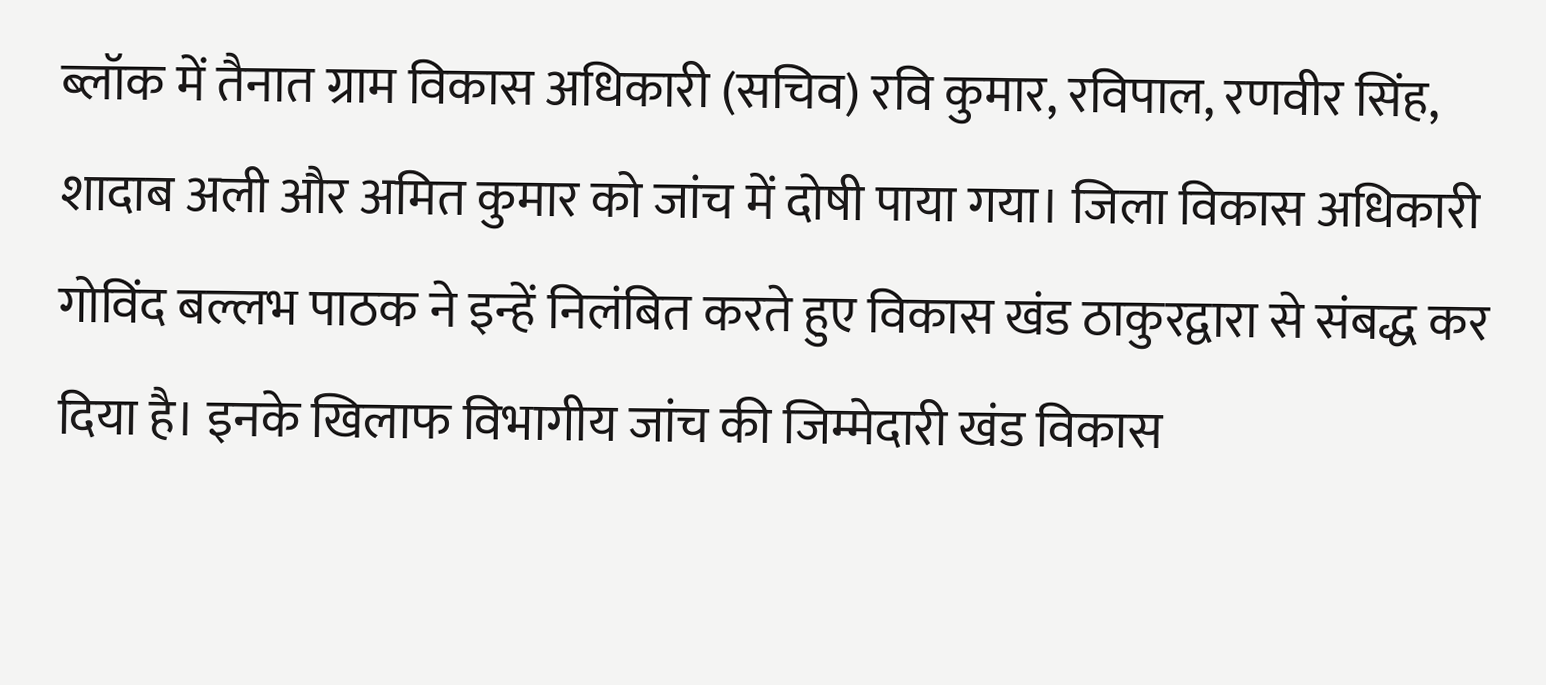ब्लॉक में तैनात ग्राम विकास अधिकारी (सचिव) रवि कुमार, रविपाल, रणवीर सिंह, शादाब अली और अमित कुमार को जांच में दोषी पाया गया। जिला विकास अधिकारी गोविंद बल्लभ पाठक ने इन्हें निलंबित करते हुए विकास खंड ठाकुरद्वारा से संबद्ध कर दिया है। इनके खिलाफ विभागीय जांच की जिम्मेदारी खंड विकास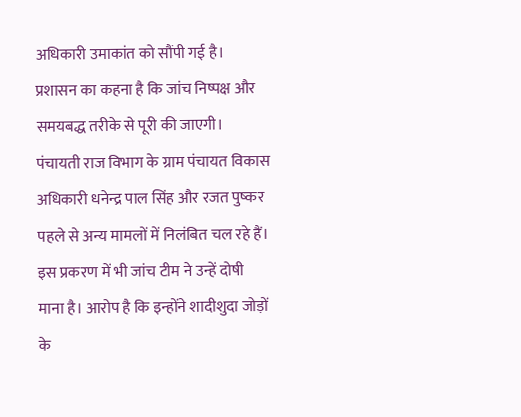अधिकारी उमाकांत को सौंपी गई है। प्रशासन का कहना है कि जांच निष्पक्ष और समयबद्ध तरीके से पूरी की जाएगी।
पंचायती राज विभाग के ग्राम पंचायत विकास अधिकारी धनेन्द्र पाल सिंह और रजत पुष्कर पहले से अन्य मामलों में निलंबित चल रहे हैं। इस प्रकरण में भी जांच टीम ने उन्हें दोषी माना है। आरोप है कि इन्होंने शादीशुदा जोड़ों के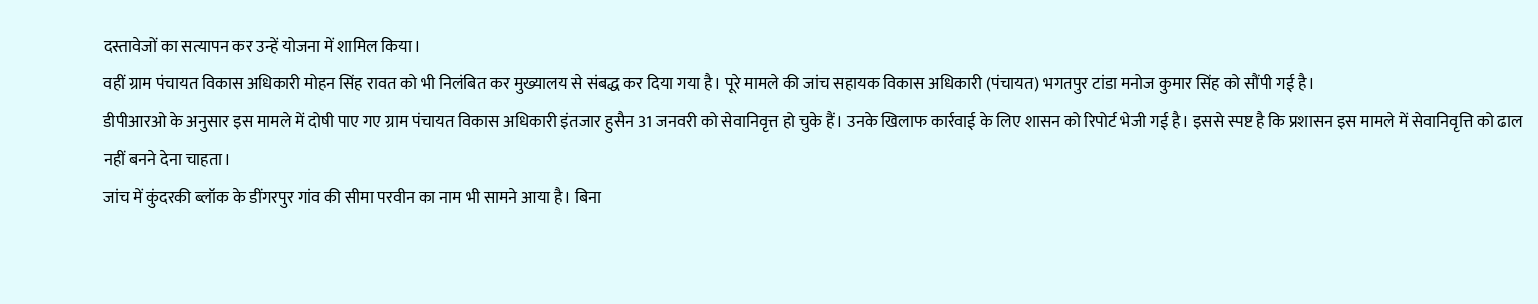दस्तावेजों का सत्यापन कर उन्हें योजना में शामिल किया।
वहीं ग्राम पंचायत विकास अधिकारी मोहन सिंह रावत को भी निलंबित कर मुख्यालय से संबद्ध कर दिया गया है। पूरे मामले की जांच सहायक विकास अधिकारी (पंचायत) भगतपुर टांडा मनोज कुमार सिंह को सौंपी गई है।
डीपीआरओ के अनुसार इस मामले में दोषी पाए गए ग्राम पंचायत विकास अधिकारी इंतजार हुसैन 31 जनवरी को सेवानिवृत्त हो चुके हैं। उनके खिलाफ कार्रवाई के लिए शासन को रिपोर्ट भेजी गई है। इससे स्पष्ट है कि प्रशासन इस मामले में सेवानिवृत्ति को ढाल नहीं बनने देना चाहता।
जांच में कुंदरकी ब्लॉक के डींगरपुर गांव की सीमा परवीन का नाम भी सामने आया है। बिना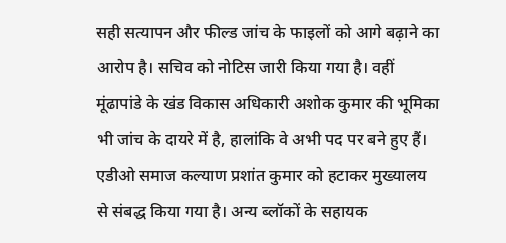सही सत्यापन और फील्ड जांच के फाइलों को आगे बढ़ाने का आरोप है। सचिव को नोटिस जारी किया गया है। वहीं मूंढापांडे के खंड विकास अधिकारी अशोक कुमार की भूमिका भी जांच के दायरे में है, हालांकि वे अभी पद पर बने हुए हैं। एडीओ समाज कल्याण प्रशांत कुमार को हटाकर मुख्यालय से संबद्ध किया गया है। अन्य ब्लॉकों के सहायक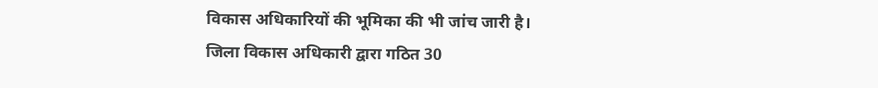विकास अधिकारियों की भूमिका की भी जांच जारी है।
जिला विकास अधिकारी द्वारा गठित 30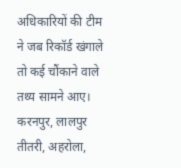अधिकारियों की टीम ने जब रिकॉर्ड खंगाले तो कई चौंकाने वाले तथ्य सामने आए। करनपुर, लालपुर तीतरी, अहरोला,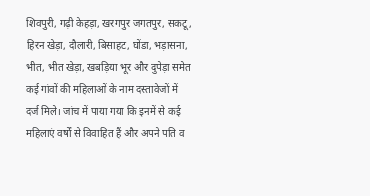शिवपुरी, गढ़ी केहड़ा, खरगपुर जगतपुर, सकटू, हिरन खेड़ा, दौलारी, बिसाहट, घोंडा, भड़ासना, भीत, भीत खेड़ा, खबड़िया भूर और दुपेड़ा समेत कई गांवों की महिलाओं के नाम दस्तावेजों में दर्ज मिले। जांच में पाया गया कि इनमें से कई महिलाएं वर्षों से विवाहित हैं और अपने पति व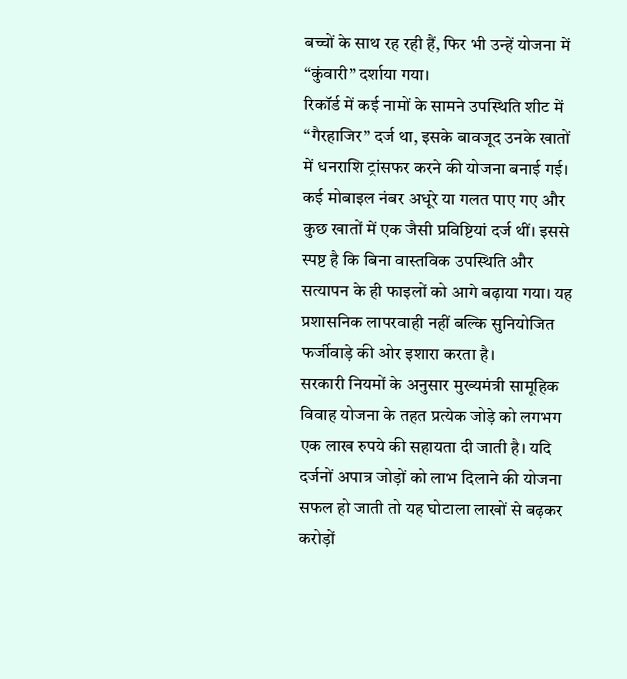बच्चों के साथ रह रही हैं, फिर भी उन्हें योजना में “कुंवारी” दर्शाया गया।
रिकॉर्ड में कई नामों के सामने उपस्थिति शीट में “गैरहाजिर” दर्ज था, इसके बावजूद उनके खातों में धनराशि ट्रांसफर करने की योजना बनाई गई। कई मोबाइल नंबर अधूरे या गलत पाए गए और कुछ खातों में एक जैसी प्रविष्टियां दर्ज थीं। इससे स्पष्ट है कि बिना वास्तविक उपस्थिति और सत्यापन के ही फाइलों को आगे बढ़ाया गया। यह प्रशासनिक लापरवाही नहीं बल्कि सुनियोजित फर्जीवाड़े की ओर इशारा करता है।
सरकारी नियमों के अनुसार मुख्यमंत्री सामूहिक विवाह योजना के तहत प्रत्येक जोड़े को लगभग एक लाख रुपये की सहायता दी जाती है। यदि दर्जनों अपात्र जोड़ों को लाभ दिलाने की योजना सफल हो जाती तो यह घोटाला लाखों से बढ़कर करोड़ों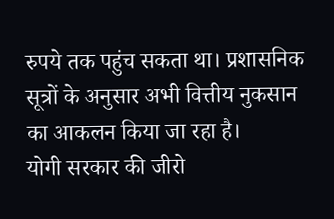रुपये तक पहुंच सकता था। प्रशासनिक सूत्रों के अनुसार अभी वित्तीय नुकसान का आकलन किया जा रहा है।
योगी सरकार की जीरो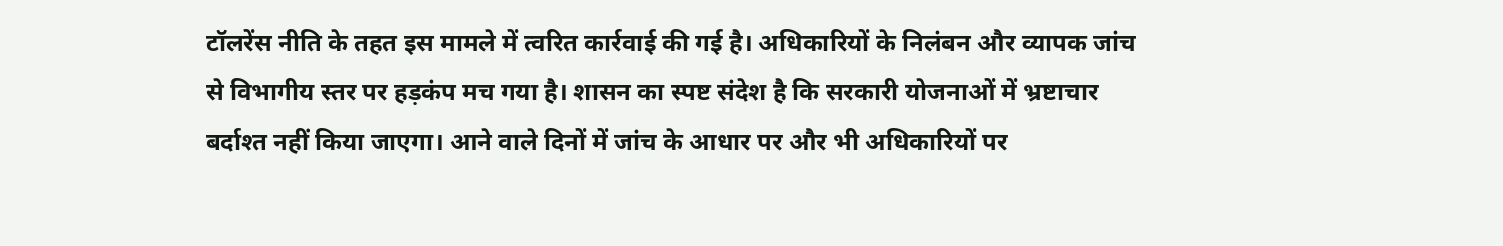टॉलरेंस नीति के तहत इस मामले में त्वरित कार्रवाई की गई है। अधिकारियों के निलंबन और व्यापक जांच से विभागीय स्तर पर हड़कंप मच गया है। शासन का स्पष्ट संदेश है कि सरकारी योजनाओं में भ्रष्टाचार बर्दाश्त नहीं किया जाएगा। आने वाले दिनों में जांच के आधार पर और भी अधिकारियों पर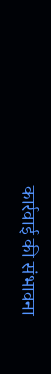कार्रवाई की संभावना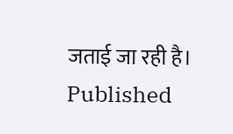जताई जा रही है।
Published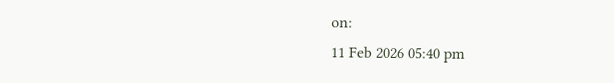on:
11 Feb 2026 05:40 pm